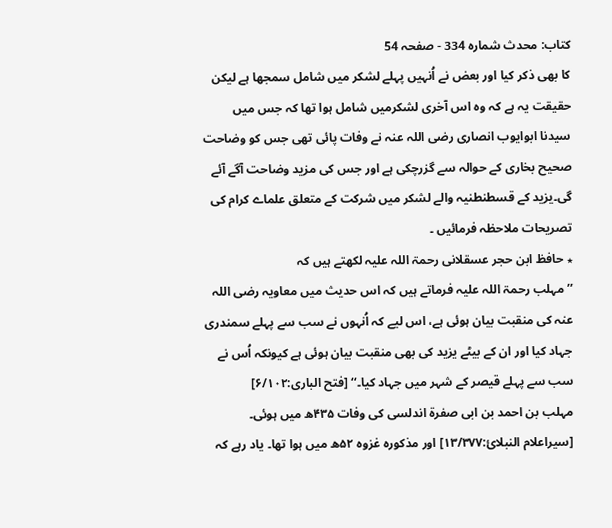کتاب: محدث شمارہ 334 - صفحہ 54
کا بھی ذکر کیا اور بعض نے اُنہیں پہلے لشکر میں شامل سمجھا ہے لیکن حقیقت یہ ہے کہ وہ اس آخری لشکرمیں شامل ہوا تھا کہ جس میں سیدنا ابوایوب انصاری رضی اللہ عنہ نے وفات پائی تھی جس کو وضاحت صحیح بخاری کے حوالہ سے گزرچکی ہے اور جس کی مزید وضاحت آگے آئے گی۔یزید کے قسطنطنیہ والے لشکر میں شرکت کے متعلق علماے کرام کی تصریحات ملاحظہ فرمائیں ۔
٭ حافظ ابن حجر عسقلانی رحمۃ اللہ علیہ لکھتے ہیں کہ
’’مہلب رحمۃ اللہ علیہ فرماتے ہیں کہ اس حدیث میں معاویہ رضی اللہ عنہ کی منقبت بیان ہوئی ہے، اس لیے کہ اُنہوں نے سب سے پہلے سمندری جہاد کیا اور ان کے بیٹے یزید کی بھی منقبت بیان ہوئی ہے کیونکہ اُس نے سب سے پہلے قیصر کے شہر میں جہاد کیا۔‘‘ [فتح الباری:۶/۱۰۲]
مہلب بن احمد بن ابی صفرۃ اندلسی کی وفات ۴۳۵ھ میں ہوئی۔ [سیراعلام النبلائ:۱۳/۳۷۷] اور مذکورہ غزوہ ۵۲ھ میں ہوا تھا۔ یاد رہے کہ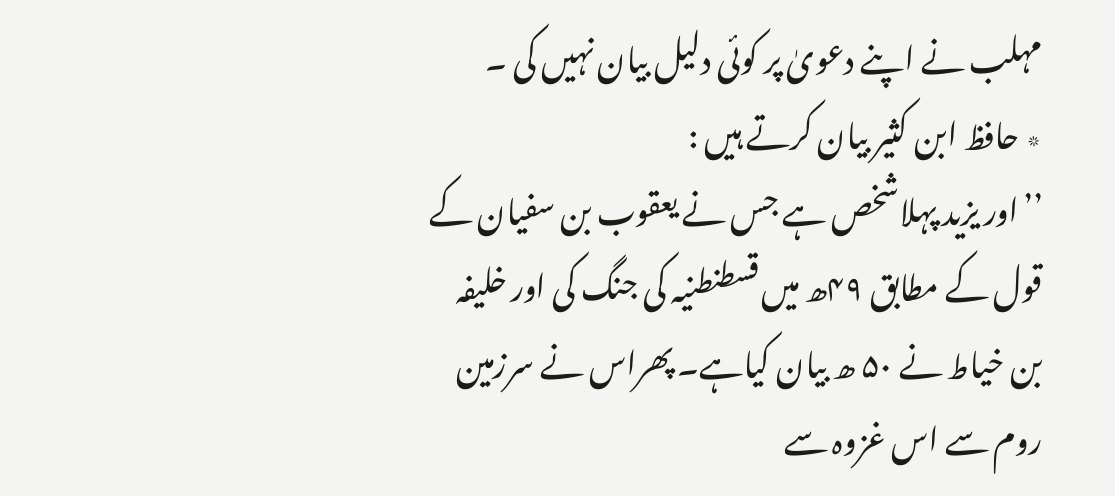مہلب نے اپنے دعویٰ پر کوئی دلیل بیان نہیں کی ۔
٭ حافظ ابن کثیر بیان کرتے ہیں :
’’اور یزید پہلاشخص ہے جس نے یعقوب بن سفیان کے قول کے مطابق ۴۹ھ میں قسطنطنیہ کی جنگ کی اور خلیفہ بن خیاط نے ۵۰ ھ بیان کیاہے۔ پھراس نے سرزمین روم سے اس غزوہ سے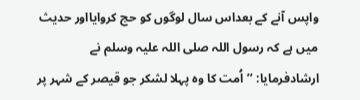واپس آنے کے بعداس سال لوگوں کو حج کروایااور حدیث میں ہے کہ رسول اللہ صلی اللہ علیہ وسلم نے ارشادفرمایا: ’’اُمت کا وہ پہلا لشکر جو قیصر کے شہر پر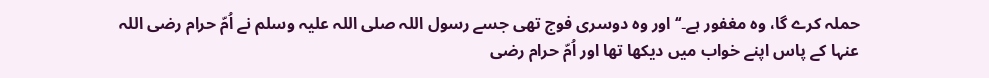حملہ کرے گا، وہ مغفور ہے۔‘‘ اور وہ دوسری فوج تھی جسے رسول اللہ صلی اللہ علیہ وسلم نے اُمّ حرام رضی اللہ عنہا کے پاس اپنے خواب میں دیکھا تھا اور اُمّ حرام رضی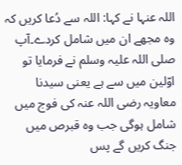اللہ عنہا نے کہا: اللہ سے دُعا کریں کہ وہ مجھے ان میں شامل کردے۔آپ صلی اللہ علیہ وسلم نے فرمایا تو اوّلین میں سے ہے یعنی سیدنا معاویہ رضی اللہ عنہ کی فوج میں شامل ہوگی جب وہ قبرص میں جنگ کریں گے پس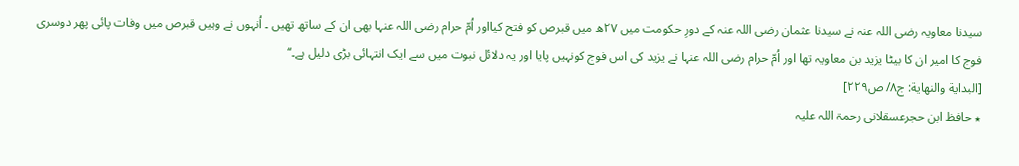سیدنا معاویہ رضی اللہ عنہ نے سیدنا عثمان رضی اللہ عنہ کے دورِ حکومت میں ۲۷ھ میں قبرص کو فتح کیااور اُمّ حرام رضی اللہ عنہا بھی ان کے ساتھ تھیں ۔ اُنہوں نے وہیں قبرص میں وفات پائی پھر دوسری فوج کا امیر ان کا بیٹا یزید بن معاویہ تھا اور اُمّ حرام رضی اللہ عنہا نے یزید کی اس فوج کونہیں پایا اور یہ دلائل نبوت میں سے ایک انتہائی بڑی دلیل ہے۔‘‘
[البداية والنھاية: ج۸/ ص۲۲۹]
٭ حافظ ابن حجرعسقلانی رحمۃ اللہ علیہ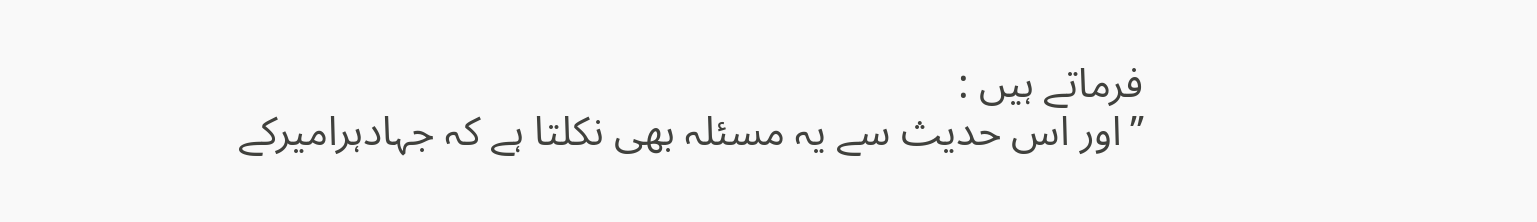فرماتے ہیں :
’’اور اس حدیث سے یہ مسئلہ بھی نکلتا ہے کہ جہادہرامیرکے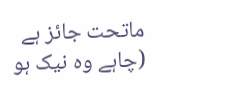ماتحت جائز ہے (چاہے وہ نیک ہو